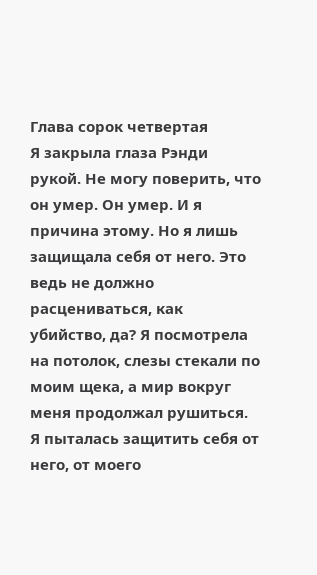Глава сорок четвертая
Я закрыла глаза Рэнди рукой. Не могу поверить, что он умер. Он умер. И я причина этому. Но я лишь защищала себя от него. Это ведь не должно расцениваться, как убийство, да? Я посмотрела на потолок, слезы стекали по моим щека, а мир вокруг меня продолжал рушиться.
Я пыталась защитить себя от него, от моего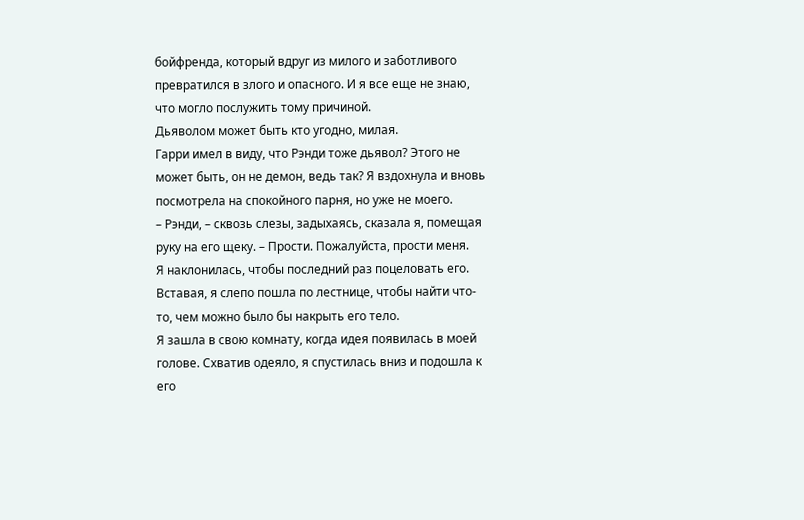бойфренда, который вдруг из милого и заботливого превратился в злого и опасного. И я все еще не знаю, что могло послужить тому причиной.
Дьяволом может быть кто угодно, милая.
Гарри имел в виду, что Рэнди тоже дьявол? Этого не может быть, он не демон, ведь так? Я вздохнула и вновь посмотрела на спокойного парня, но уже не моего.
– Рэнди, – сквозь слезы, задыхаясь, сказала я, помещая руку на его щеку. – Прости. Пожалуйста, прости меня.
Я наклонилась, чтобы последний раз поцеловать его. Вставая, я слепо пошла по лестнице, чтобы найти что-то, чем можно было бы накрыть его тело.
Я зашла в свою комнату, когда идея появилась в моей голове. Схватив одеяло, я спустилась вниз и подошла к его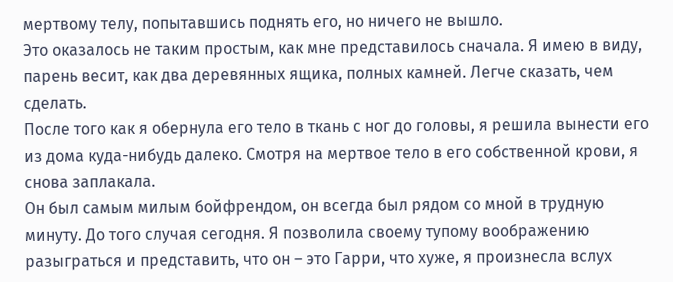мертвому телу, попытавшись поднять его, но ничего не вышло.
Это оказалось не таким простым, как мне представилось сначала. Я имею в виду, парень весит, как два деревянных ящика, полных камней. Легче сказать, чем сделать.
После того как я обернула его тело в ткань с ног до головы, я решила вынести его из дома куда-нибудь далеко. Смотря на мертвое тело в его собственной крови, я снова заплакала.
Он был самым милым бойфрендом, он всегда был рядом со мной в трудную минуту. До того случая сегодня. Я позволила своему тупому воображению разыграться и представить, что он – это Гарри, что хуже, я произнесла вслух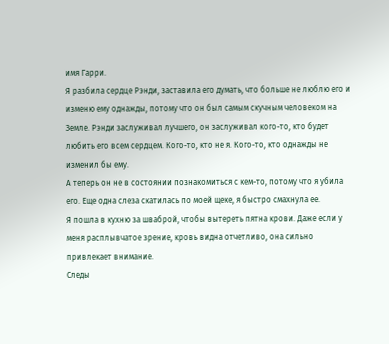имя Гарри.
Я разбила сердце Рэнди, заставила его думать, что больше не люблю его и изменю ему однажды, потому что он был самым скучным человеком на Земле. Рэнди заслуживал лучшего, он заслуживал кого-то, кто будет любить его всем сердцем. Кого-то, кто не я. Кого-то, кто однажды не изменил бы ему.
А теперь он не в состоянии познакомиться с кем-то, потому что я убила его. Еще одна слеза скатилась по моей щеке, я быстро смахнула ее.
Я пошла в кухню за шваброй, чтобы вытереть пятна крови. Даже если у меня расплывчатое зрение, кровь видна отчетливо, она сильно привлекает внимание.
Следы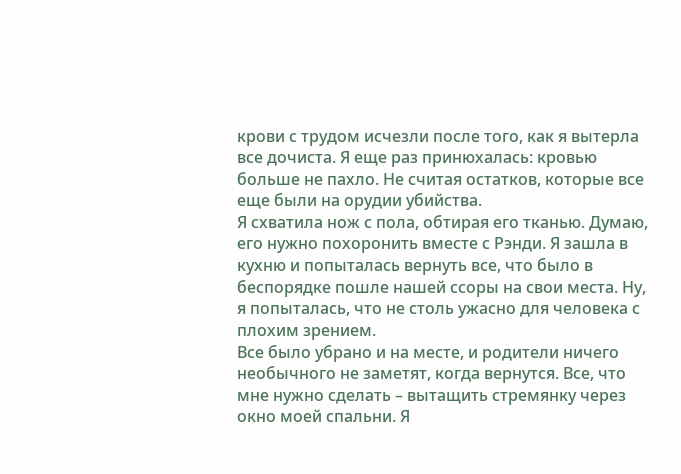крови с трудом исчезли после того, как я вытерла все дочиста. Я еще раз принюхалась: кровью больше не пахло. Не считая остатков, которые все еще были на орудии убийства.
Я схватила нож с пола, обтирая его тканью. Думаю, его нужно похоронить вместе с Рэнди. Я зашла в кухню и попыталась вернуть все, что было в беспорядке пошле нашей ссоры на свои места. Ну, я попыталась, что не столь ужасно для человека с плохим зрением.
Все было убрано и на месте, и родители ничего необычного не заметят, когда вернутся. Все, что мне нужно сделать – вытащить стремянку через окно моей спальни. Я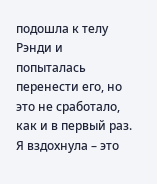подошла к телу Рэнди и попыталась перенести его, но это не сработало, как и в первый раз.
Я вздохнула – это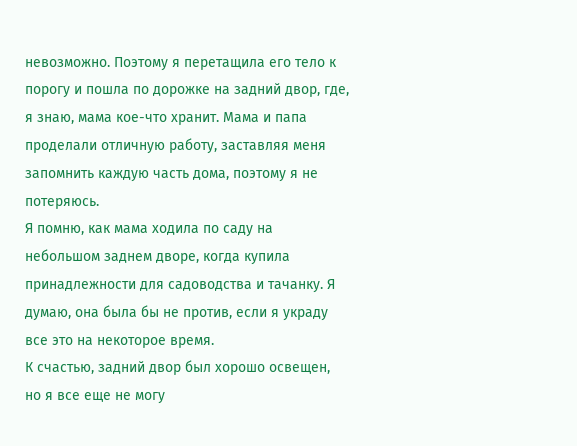невозможно. Поэтому я перетащила его тело к порогу и пошла по дорожке на задний двор, где, я знаю, мама кое-что хранит. Мама и папа проделали отличную работу, заставляя меня запомнить каждую часть дома, поэтому я не потеряюсь.
Я помню, как мама ходила по саду на небольшом заднем дворе, когда купила принадлежности для садоводства и тачанку. Я думаю, она была бы не против, если я украду все это на некоторое время.
К счастью, задний двор был хорошо освещен, но я все еще не могу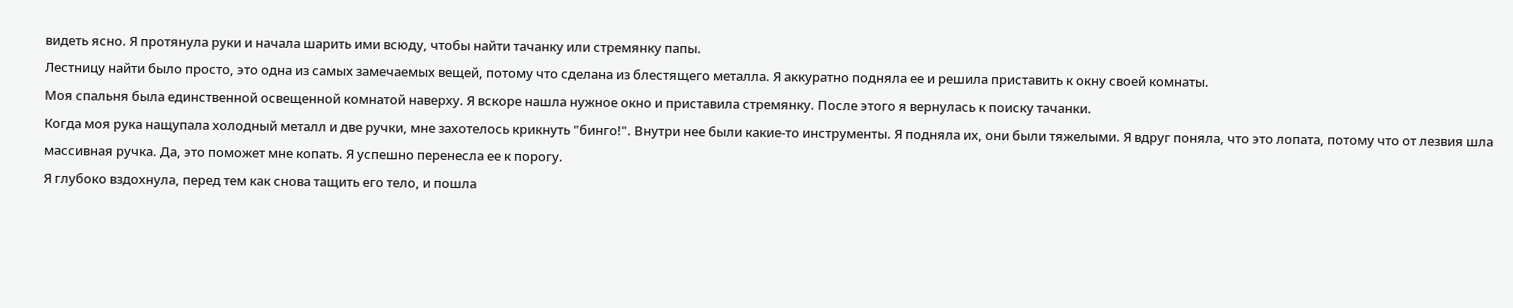видеть ясно. Я протянула руки и начала шарить ими всюду, чтобы найти тачанку или стремянку папы.
Лестницу найти было просто, это одна из самых замечаемых вещей, потому что сделана из блестящего металла. Я аккуратно подняла ее и решила приставить к окну своей комнаты.
Моя спальня была единственной освещенной комнатой наверху. Я вскоре нашла нужное окно и приставила стремянку. После этого я вернулась к поиску тачанки.
Когда моя рука нащупала холодный металл и две ручки, мне захотелось крикнуть "бинго!". Внутри нее были какие-то инструменты. Я подняла их, они были тяжелыми. Я вдруг поняла, что это лопата, потому что от лезвия шла массивная ручка. Да, это поможет мне копать. Я успешно перенесла ее к порогу.
Я глубоко вздохнула, перед тем как снова тащить его тело, и пошла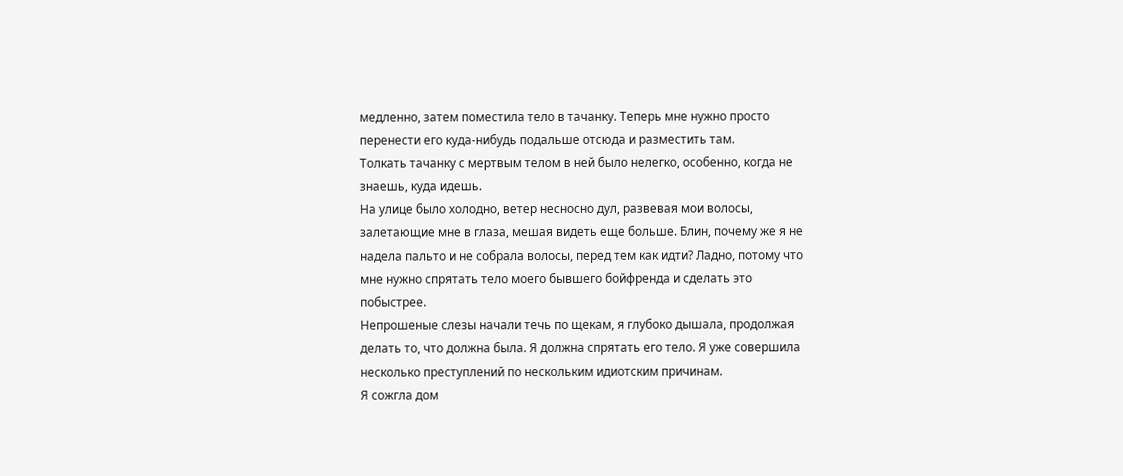медленно, затем поместила тело в тачанку. Теперь мне нужно просто перенести его куда-нибудь подальше отсюда и разместить там.
Толкать тачанку с мертвым телом в ней было нелегко, особенно, когда не знаешь, куда идешь.
На улице было холодно, ветер несносно дул, развевая мои волосы, залетающие мне в глаза, мешая видеть еще больше. Блин, почему же я не надела пальто и не собрала волосы, перед тем как идти? Ладно, потому что мне нужно спрятать тело моего бывшего бойфренда и сделать это побыстрее.
Непрошеные слезы начали течь по щекам, я глубоко дышала, продолжая делать то, что должна была. Я должна спрятать его тело. Я уже совершила несколько преступлений по нескольким идиотским причинам.
Я сожгла дом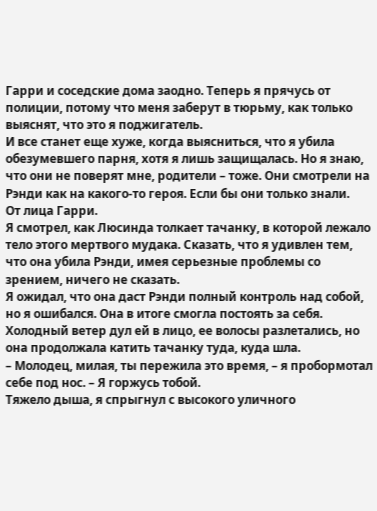Гарри и соседские дома заодно. Теперь я прячусь от полиции, потому что меня заберут в тюрьму, как только выяснят, что это я поджигатель.
И все станет еще хуже, когда выясниться, что я убила обезумевшего парня, хотя я лишь защищалась. Но я знаю, что они не поверят мне, родители – тоже. Они смотрели на Рэнди как на какого-то героя. Если бы они только знали.
От лица Гарри.
Я смотрел, как Люсинда толкает тачанку, в которой лежало тело этого мертвого мудака. Сказать, что я удивлен тем, что она убила Рэнди, имея серьезные проблемы со зрением, ничего не сказать.
Я ожидал, что она даст Рэнди полный контроль над собой, но я ошибался. Она в итоге смогла постоять за себя.
Холодный ветер дул ей в лицо, ее волосы разлетались, но она продолжала катить тачанку туда, куда шла.
– Молодец, милая, ты пережила это время, – я пробормотал себе под нос. – Я горжусь тобой.
Тяжело дыша, я спрыгнул с высокого уличного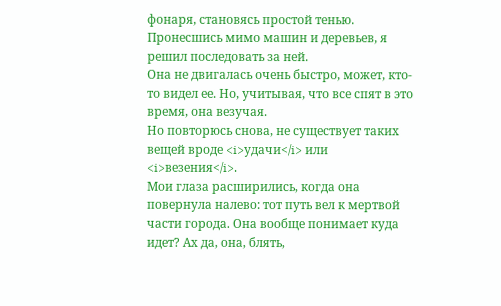фонаря, становясь простой тенью. Пронесшись мимо машин и деревьев, я решил последовать за ней.
Она не двигалась очень быстро, может, кто-то видел ее. Но, учитывая, что все спят в это время, она везучая.
Но повторюсь снова, не существует таких вещей вроде <i>удачи</i> или <i>везения</i>.
Мои глаза расширились, когда она повернула налево: тот путь вел к мертвой части города. Она вообще понимает куда идет? Ах да, она, блять,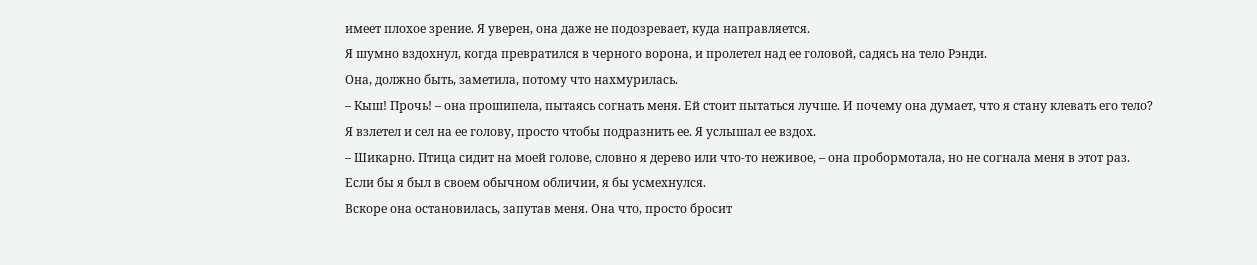имеет плохое зрение. Я уверен, она даже не подозревает, куда направляется.
Я шумно вздохнул, когда превратился в черного ворона, и пролетел над ее головой, садясь на тело Рэнди.
Она, должно быть, заметила, потому что нахмурилась.
– Кыш! Прочь! – она прошипела, пытаясь согнать меня. Ей стоит пытаться лучше. И почему она думает, что я стану клевать его тело?
Я взлетел и сел на ее голову, просто чтобы подразнить ее. Я услышал ее вздох.
– Шикарно. Птица сидит на моей голове, словно я дерево или что-то неживое, – она пробормотала, но не согнала меня в этот раз.
Если бы я был в своем обычном обличии, я бы усмехнулся.
Вскоре она остановилась, запутав меня. Она что, просто бросит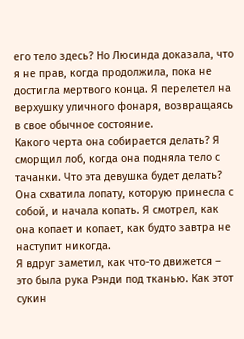его тело здесь? Но Люсинда доказала, что я не прав, когда продолжила, пока не достигла мертвого конца. Я перелетел на верхушку уличного фонаря, возвращаясь в свое обычное состояние.
Какого черта она собирается делать? Я сморщил лоб, когда она подняла тело с тачанки. Что эта девушка будет делать?
Она схватила лопату, которую принесла с собой, и начала копать. Я смотрел, как она копает и копает, как будто завтра не наступит никогда.
Я вдруг заметил, как что-то движется – это была рука Рэнди под тканью. Как этот сукин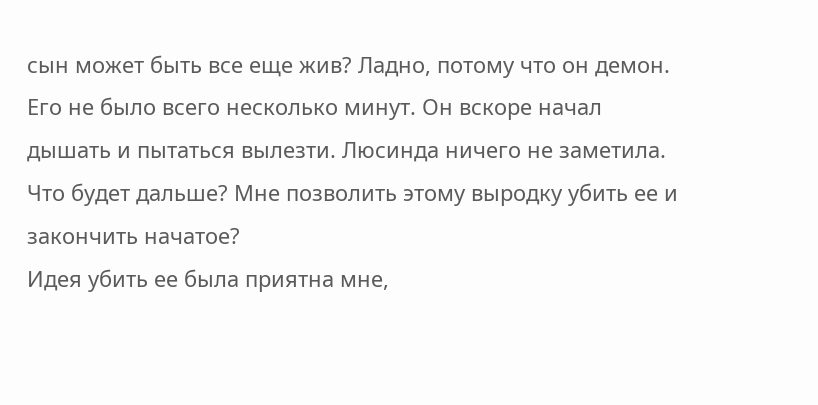сын может быть все еще жив? Ладно, потому что он демон. Его не было всего несколько минут. Он вскоре начал дышать и пытаться вылезти. Люсинда ничего не заметила.
Что будет дальше? Мне позволить этому выродку убить ее и закончить начатое?
Идея убить ее была приятна мне,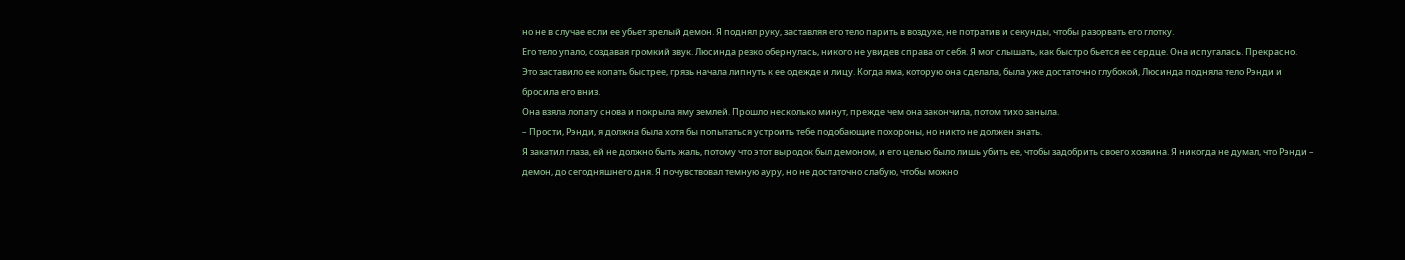но не в случае если ее убьет зрелый демон. Я поднял руку, заставляя его тело парить в воздухе, не потратив и секунды, чтобы разорвать его глотку.
Его тело упало, создавая громкий звук. Люсинда резко обернулась, никого не увидев справа от себя. Я мог слышать, как быстро бьется ее сердце. Она испугалась. Прекрасно.
Это заставило ее копать быстрее, грязь начала липнуть к ее одежде и лицу. Когда яма, которую она сделала, была уже достаточно глубокой, Люсинда подняла тело Рэнди и бросила его вниз.
Она взяла лопату снова и покрыла яму землей. Прошло несколько минут, прежде чем она закончила, потом тихо заныла.
– Прости, Рэнди, я должна была хотя бы попытаться устроить тебе подобающие похороны, но никто не должен знать.
Я закатил глаза, ей не должно быть жаль, потому что этот выродок был демоном, и его целью было лишь убить ее, чтобы задобрить своего хозяина. Я никогда не думал, что Рэнди – демон, до сегодняшнего дня. Я почувствовал темную ауру, но не достаточно слабую, чтобы можно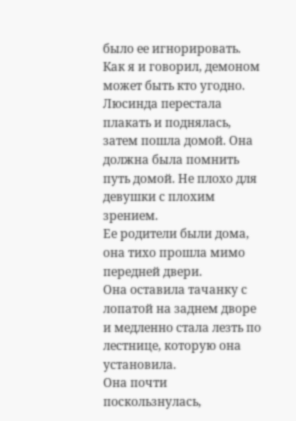было ее игнорировать. Как я и говорил, демоном может быть кто угодно.
Люсинда перестала плакать и поднялась, затем пошла домой. Она должна была помнить путь домой. Не плохо для девушки с плохим зрением.
Ее родители были дома, она тихо прошла мимо передней двери.
Она оставила тачанку с лопатой на заднем дворе и медленно стала лезть по лестнице, которую она установила.
Она почти поскользнулась,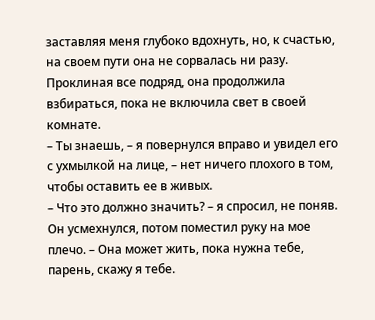заставляя меня глубоко вдохнуть, но, к счастью, на своем пути она не сорвалась ни разу. Проклиная все подряд, она продолжила взбираться, пока не включила свет в своей комнате.
– Ты знаешь, – я повернулся вправо и увидел его с ухмылкой на лице, – нет ничего плохого в том, чтобы оставить ее в живых.
– Что это должно значить? – я спросил, не поняв. Он усмехнулся, потом поместил руку на мое плечо. – Она может жить, пока нужна тебе, парень, скажу я тебе.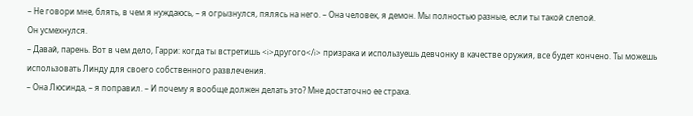– Не говори мне, блять, в чем я нуждаюсь, – я огрызнулся, пялясь на него. – Она человек, я демон. Мы полностью разные, если ты такой слепой.
Он усмехнулся.
– Давай, парень. Вот в чем дело, Гарри: когда ты встретишь <i>другого</i> призрака и используешь девчонку в качестве оружия, все будет кончено. Ты можешь использовать Линду для своего собственного развлечения.
– Она Люсинда, – я поправил. – И почему я вообще должен делать это? Мне достаточно ее страха.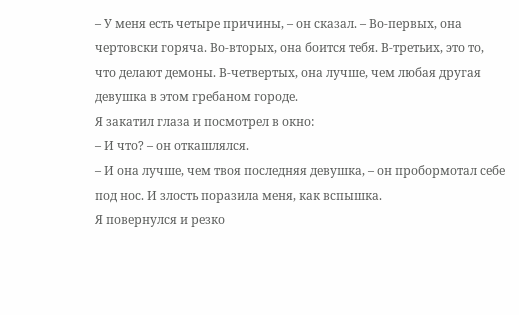– У меня есть четыре причины, – он сказал. – Во-первых, она чертовски горяча. Во-вторых, она боится тебя. В-третьих, это то, что делают демоны. В-четвертых, она лучше, чем любая другая девушка в этом гребаном городе.
Я закатил глаза и посмотрел в окно:
– И что? – он откашлялся.
– И она лучше, чем твоя последняя девушка, – он пробормотал себе под нос. И злость поразила меня, как вспышка.
Я повернулся и резко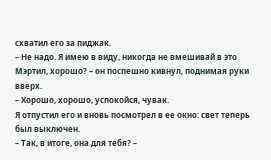схватил его за пиджак.
– Не надо. Я имею в виду, никогда не вмешивай в это Мэртил, хорошо? – он поспешно кивнул, поднимая руки вверх.
– Хорошо, хорошо, успокойся, чувак.
Я отпустил его и вновь посмотрел в ее окно: свет теперь был выключен.
– Так, в итоге, она для тебя? –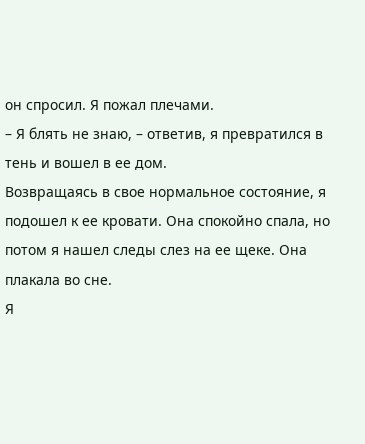он спросил. Я пожал плечами.
– Я блять не знаю, – ответив, я превратился в тень и вошел в ее дом.
Возвращаясь в свое нормальное состояние, я подошел к ее кровати. Она спокойно спала, но потом я нашел следы слез на ее щеке. Она плакала во сне.
Я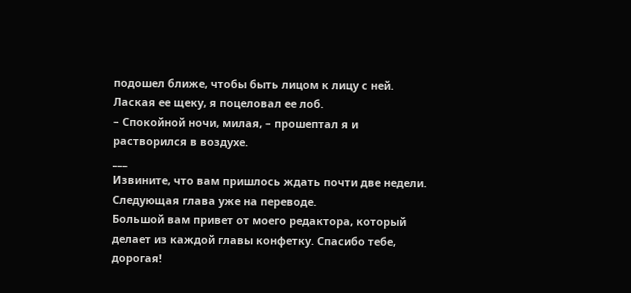подошел ближе, чтобы быть лицом к лицу с ней. Лаская ее щеку, я поцеловал ее лоб.
– Спокойной ночи, милая, – прошептал я и растворился в воздухе.
___
Извините, что вам пришлось ждать почти две недели. Следующая глава уже на переводе.
Большой вам привет от моего редактора, который делает из каждой главы конфетку. Спасибо тебе, дорогая!